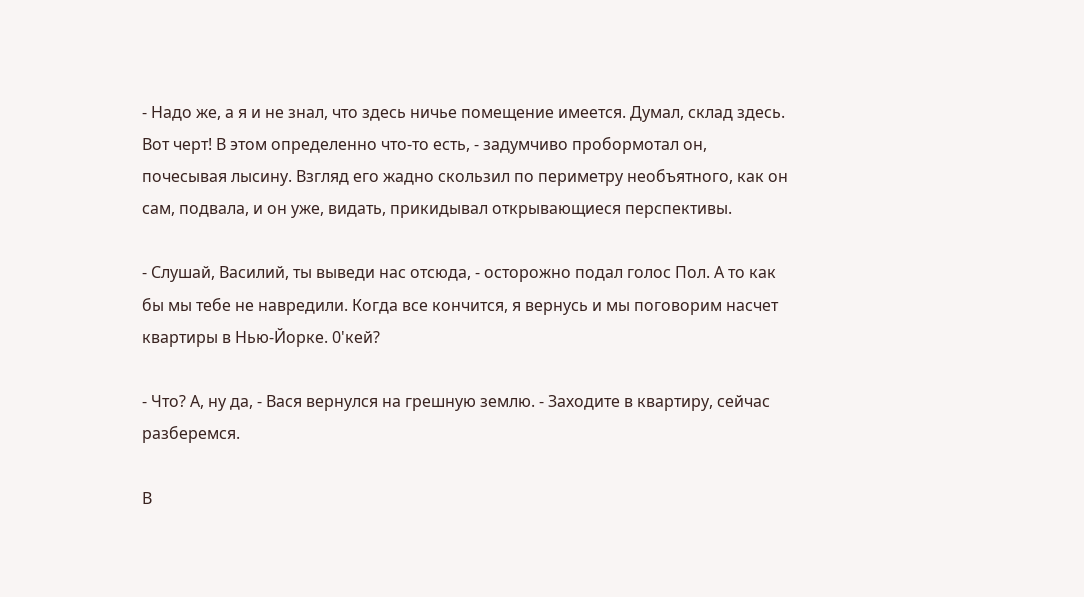- Надо же, а я и не знал, что здесь ничье помещение имеется. Думал, склад здесь. Вот черт! В этом определенно что-то есть, - задумчиво пробормотал он, почесывая лысину. Взгляд его жадно скользил по периметру необъятного, как он сам, подвала, и он уже, видать, прикидывал открывающиеся перспективы.

- Слушай, Василий, ты выведи нас отсюда, - осторожно подал голос Пол. А то как бы мы тебе не навредили. Когда все кончится, я вернусь и мы поговорим насчет квартиры в Нью-Йорке. 0'кей?

- Что? А, ну да, - Вася вернулся на грешную землю. - Заходите в квартиру, сейчас разберемся.

В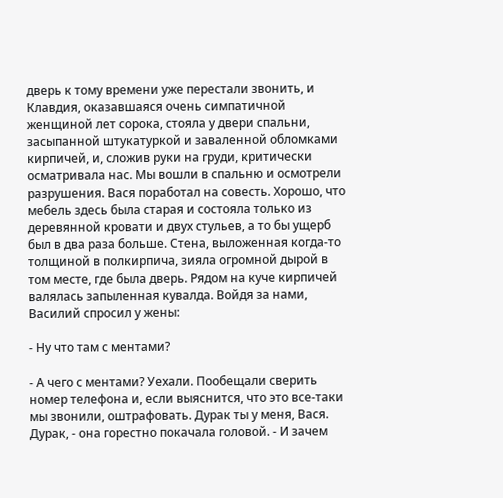дверь к тому времени уже перестали звонить, и Клавдия, оказавшаяся очень симпатичной женщиной лет сорока, стояла у двери спальни, засыпанной штукатуркой и заваленной обломками кирпичей, и, сложив руки на груди, критически осматривала нас. Мы вошли в спальню и осмотрели разрушения. Вася поработал на совесть. Хорошо, что мебель здесь была старая и состояла только из деревянной кровати и двух стульев, а то бы ущерб был в два раза больше. Стена, выложенная когда-то толщиной в полкирпича, зияла огромной дырой в том месте, где была дверь. Рядом на куче кирпичей валялась запыленная кувалда. Войдя за нами, Василий спросил у жены:

- Ну что там с ментами?

- А чего с ментами? Уехали. Пообещали сверить номер телефона и, если выяснится, что это все-таки мы звонили, оштрафовать. Дурак ты у меня, Вася. Дурак, - она горестно покачала головой. - И зачем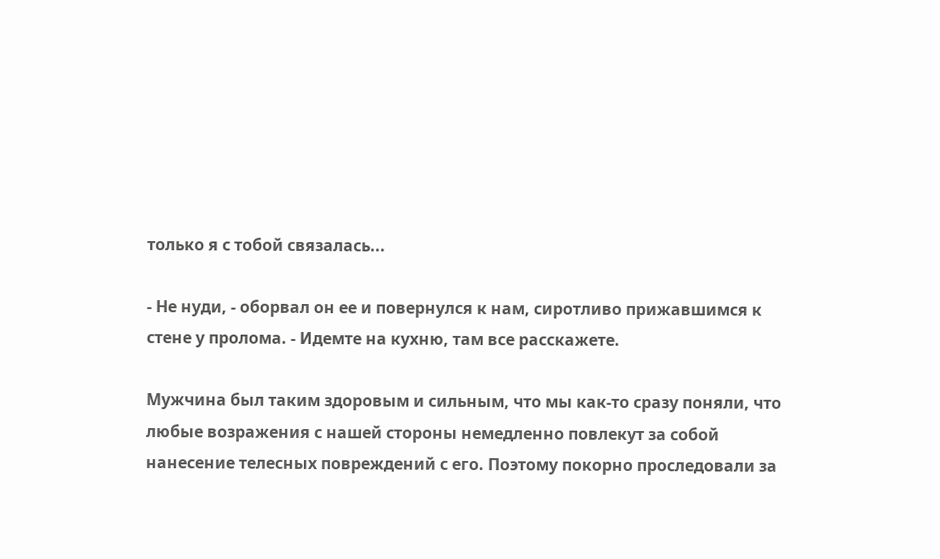только я с тобой связалась...

- Не нуди, - оборвал он ее и повернулся к нам, сиротливо прижавшимся к стене у пролома. - Идемте на кухню, там все расскажете.

Мужчина был таким здоровым и сильным, что мы как-то сразу поняли, что любые возражения с нашей стороны немедленно повлекут за собой нанесение телесных повреждений с его. Поэтому покорно проследовали за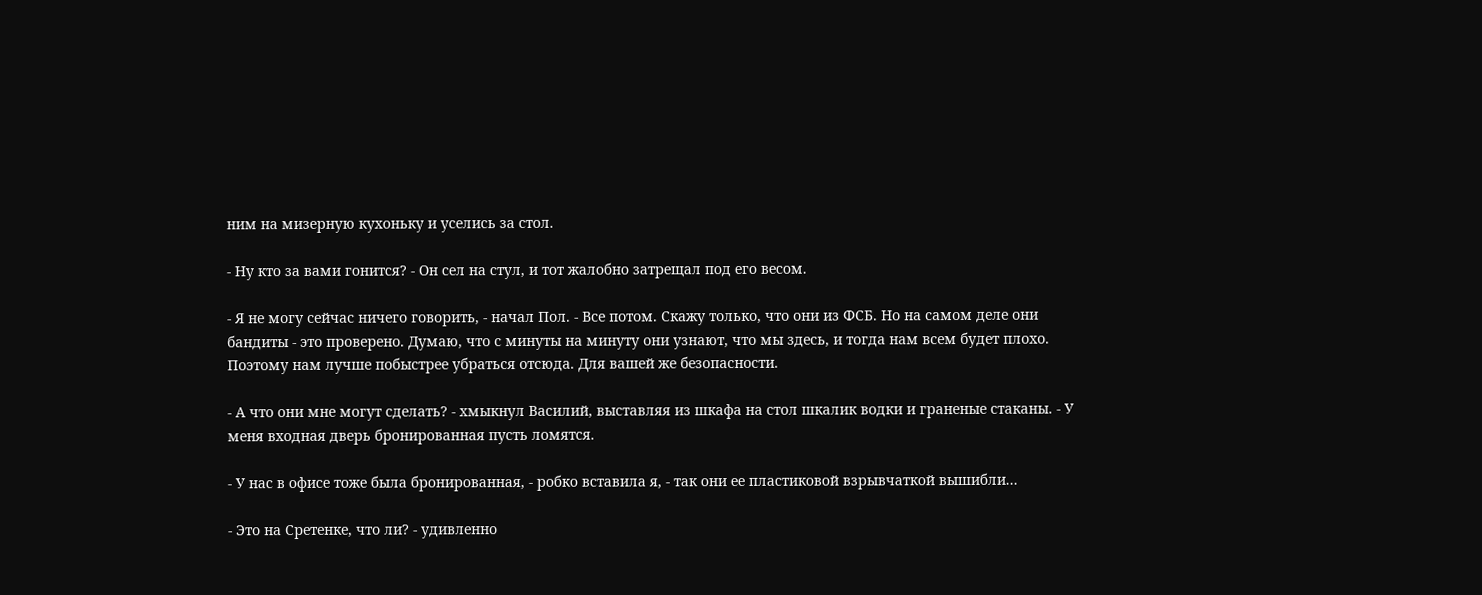ним на мизерную кухоньку и уселись за стол.

- Ну кто за вами гонится? - Он сел на стул, и тот жалобно затрещал под его весом.

- Я не могу сейчас ничего говорить, - начал Пол. - Все потом. Скажу только, что они из ФСБ. Но на самом деле они бандиты - это проверено. Думаю, что с минуты на минуту они узнают, что мы здесь, и тогда нам всем будет плохо. Поэтому нам лучше побыстрее убраться отсюда. Для вашей же безопасности.

- А что они мне могут сделать? - хмыкнул Василий, выставляя из шкафа на стол шкалик водки и граненые стаканы. - У меня входная дверь бронированная пусть ломятся.

- У нас в офисе тоже была бронированная, - робко вставила я, - так они ее пластиковой взрывчаткой вышибли...

- Это на Сретенке, что ли? - удивленно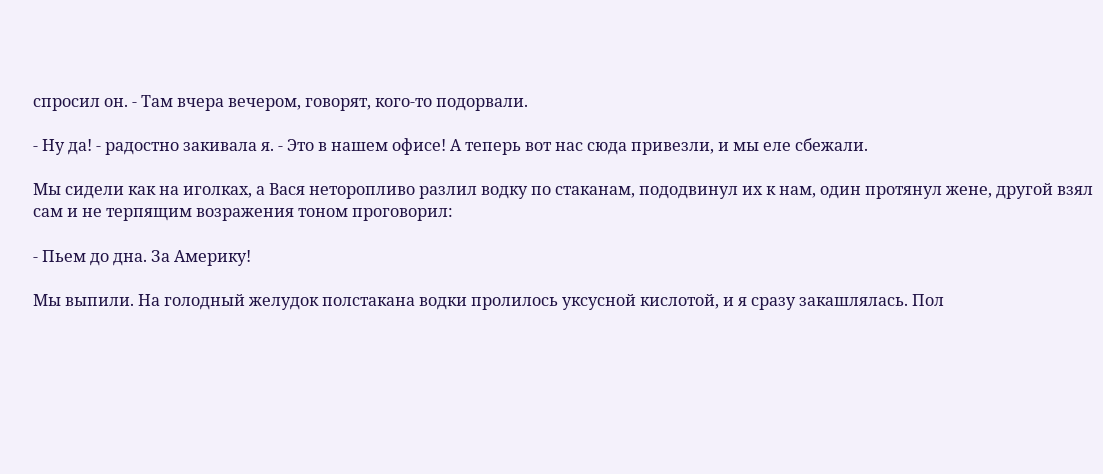спросил он. - Там вчера вечером, говорят, кого-то подорвали.

- Ну да! - радостно закивала я. - Это в нашем офисе! А теперь вот нас сюда привезли, и мы еле сбежали.

Мы сидели как на иголках, а Вася неторопливо разлил водку по стаканам, пододвинул их к нам, один протянул жене, другой взял сам и не терпящим возражения тоном проговорил:

- Пьем до дна. За Америку!

Мы выпили. На голодный желудок полстакана водки пролилось уксусной кислотой, и я сразу закашлялась. Пол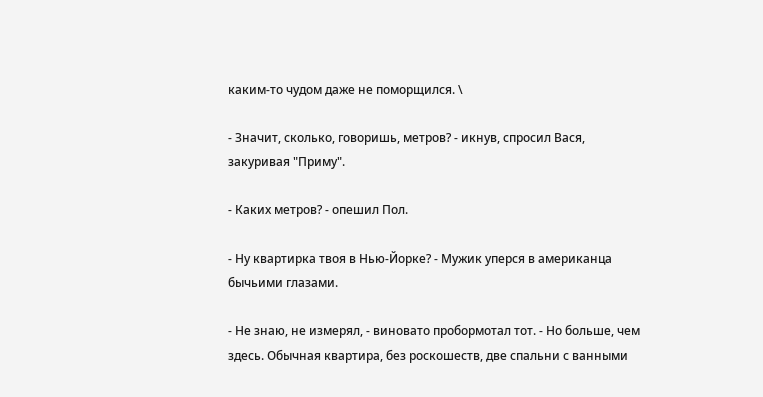каким-то чудом даже не поморщился. \

- Значит, сколько, говоришь, метров? - икнув, спросил Вася, закуривая "Приму".

- Каких метров? - опешил Пол.

- Ну квартирка твоя в Нью-Йорке? - Мужик уперся в американца бычьими глазами.

- Не знаю, не измерял, - виновато пробормотал тот. - Но больше, чем здесь. Обычная квартира, без роскошеств, две спальни с ванными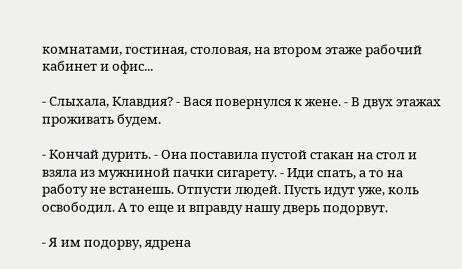комнатами, гостиная, столовая, на втором этаже рабочий кабинет и офис...

- Слыхала, Клавдия? - Вася повернулся к жене. - В двух этажах проживать будем.

- Кончай дурить. - Она поставила пустой стакан на стол и взяла из мужниной пачки сигарету. - Иди спать, а то на работу не встанешь. Отпусти людей. Пусть идут уже, коль освободил. А то еще и вправду нашу дверь подорвут.

- Я им подорву, ядрена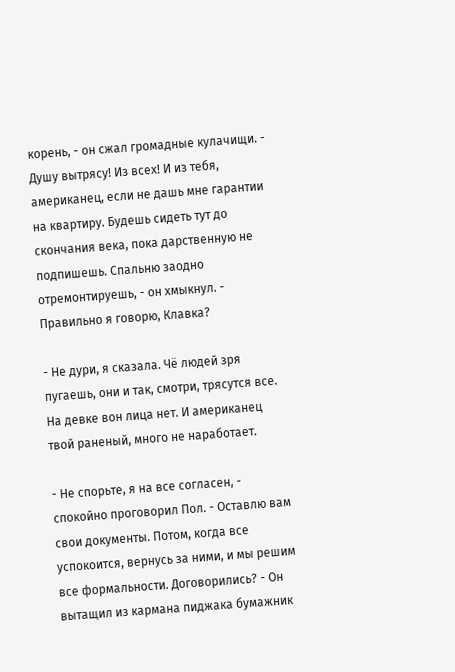корень, - он сжал громадные кулачищи. - Душу вытрясу! Из всех! И из тебя, американец, если не дашь мне гарантии на квартиру. Будешь сидеть тут до скончания века, пока дарственную не подпишешь. Спальню заодно отремонтируешь, - он хмыкнул. - Правильно я говорю, Клавка?

- Не дури, я сказала. Чё людей зря пугаешь, они и так, смотри, трясутся все. На девке вон лица нет. И американец твой раненый, много не наработает.

- Не спорьте, я на все согласен, - спокойно проговорил Пол. - Оставлю вам свои документы. Потом, когда все успокоится, вернусь за ними, и мы решим все формальности. Договорились? - Он вытащил из кармана пиджака бумажник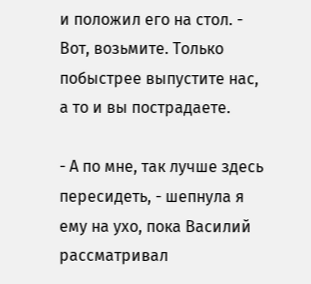и положил его на стол. - Вот, возьмите. Только побыстрее выпустите нас, а то и вы пострадаете.

- А по мне, так лучше здесь пересидеть, - шепнула я ему на ухо, пока Василий рассматривал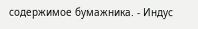содержимое бумажника. - Индус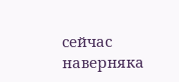сейчас наверняка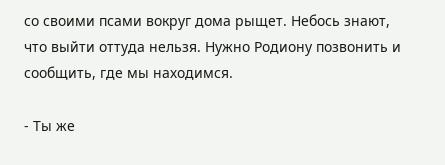со своими псами вокруг дома рыщет. Небось знают, что выйти оттуда нельзя. Нужно Родиону позвонить и сообщить, где мы находимся.

- Ты же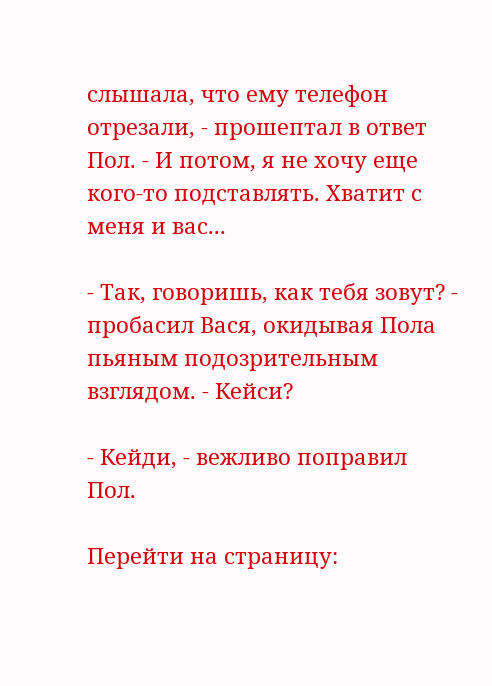слышала, что ему телефон отрезали, - прошептал в ответ Пол. - И потом, я не хочу еще кого-то подставлять. Хватит с меня и вас...

- Так, говоришь, как тебя зовут? - пробасил Вася, окидывая Пола пьяным подозрительным взглядом. - Кейси?

- Кейди, - вежливо поправил Пол.

Перейти на страницу: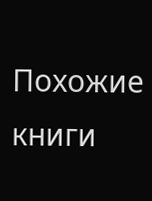Похожие книги